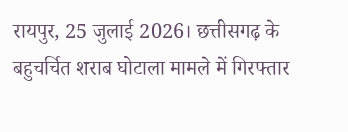रायपुर, 25 जुलाई 2026। छत्तीसगढ़ के बहुचर्चित शराब घोटाला मामले में गिरफ्तार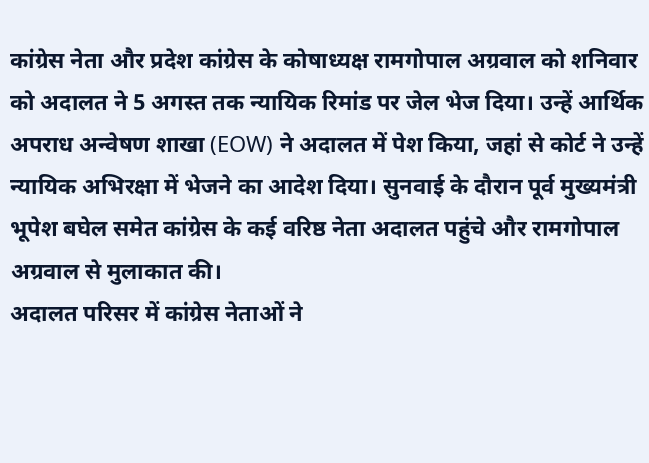कांग्रेस नेता और प्रदेश कांग्रेस के कोषाध्यक्ष रामगोपाल अग्रवाल को शनिवार को अदालत ने 5 अगस्त तक न्यायिक रिमांड पर जेल भेज दिया। उन्हें आर्थिक अपराध अन्वेषण शाखा (EOW) ने अदालत में पेश किया, जहां से कोर्ट ने उन्हें न्यायिक अभिरक्षा में भेजने का आदेश दिया। सुनवाई के दौरान पूर्व मुख्यमंत्री भूपेश बघेल समेत कांग्रेस के कई वरिष्ठ नेता अदालत पहुंचे और रामगोपाल अग्रवाल से मुलाकात की।
अदालत परिसर में कांग्रेस नेताओं ने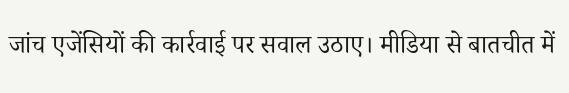जांच एजेंसियों की कार्रवाई पर सवाल उठाए। मीडिया से बातचीत में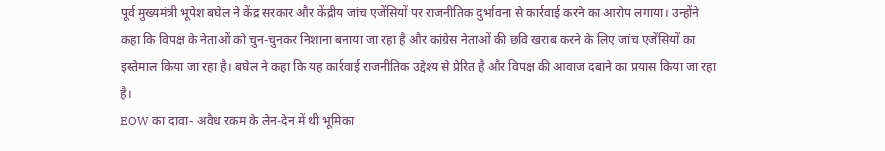पूर्व मुख्यमंत्री भूपेश बघेल ने केंद्र सरकार और केंद्रीय जांच एजेंसियों पर राजनीतिक दुर्भावना से कार्रवाई करने का आरोप लगाया। उन्होंने कहा कि विपक्ष के नेताओं को चुन-चुनकर निशाना बनाया जा रहा है और कांग्रेस नेताओं की छवि खराब करने के लिए जांच एजेंसियों का इस्तेमाल किया जा रहा है। बघेल ने कहा कि यह कार्रवाई राजनीतिक उद्देश्य से प्रेरित है और विपक्ष की आवाज दबाने का प्रयास किया जा रहा है।
EOW का दावा- अवैध रकम के लेन-देन में थी भूमिका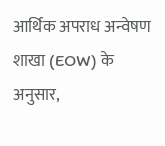आर्थिक अपराध अन्वेषण शाखा (EOW) के अनुसार,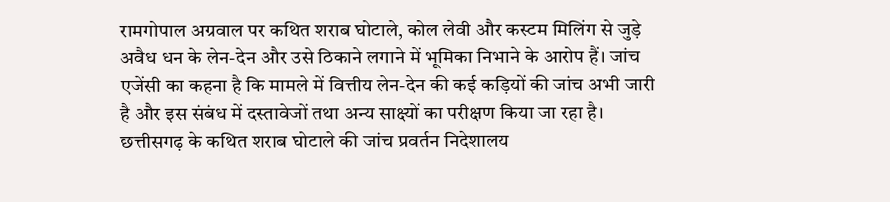रामगोपाल अग्रवाल पर कथित शराब घोटाले, कोल लेवी और कस्टम मिलिंग से जुड़े अवैध धन के लेन-देन और उसे ठिकाने लगाने में भूमिका निभाने के आरोप हैं। जांच एजेंसी का कहना है कि मामले में वित्तीय लेन-देन की कई कड़ियों की जांच अभी जारी है और इस संबंध में दस्तावेजों तथा अन्य साक्ष्यों का परीक्षण किया जा रहा है। छत्तीसगढ़ के कथित शराब घोटाले की जांच प्रवर्तन निदेशालय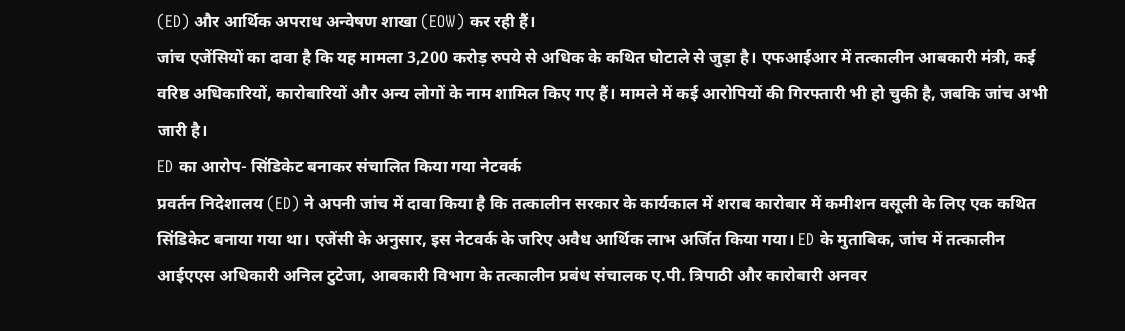(ED) और आर्थिक अपराध अन्वेषण शाखा (EOW) कर रही हैं।
जांच एजेंसियों का दावा है कि यह मामला 3,200 करोड़ रुपये से अधिक के कथित घोटाले से जुड़ा है। एफआईआर में तत्कालीन आबकारी मंत्री, कई वरिष्ठ अधिकारियों, कारोबारियों और अन्य लोगों के नाम शामिल किए गए हैं। मामले में कई आरोपियों की गिरफ्तारी भी हो चुकी है, जबकि जांच अभी जारी है।
ED का आरोप- सिंडिकेट बनाकर संचालित किया गया नेटवर्क
प्रवर्तन निदेशालय (ED) ने अपनी जांच में दावा किया है कि तत्कालीन सरकार के कार्यकाल में शराब कारोबार में कमीशन वसूली के लिए एक कथित सिंडिकेट बनाया गया था। एजेंसी के अनुसार, इस नेटवर्क के जरिए अवैध आर्थिक लाभ अर्जित किया गया। ED के मुताबिक, जांच में तत्कालीन आईएएस अधिकारी अनिल टुटेजा, आबकारी विभाग के तत्कालीन प्रबंध संचालक ए.पी. त्रिपाठी और कारोबारी अनवर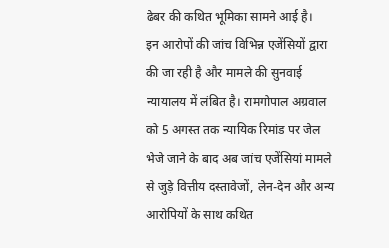ढेबर की कथित भूमिका सामने आई है।
इन आरोपों की जांच विभिन्न एजेंसियों द्वारा की जा रही है और मामले की सुनवाई न्यायालय में लंबित है। रामगोपाल अग्रवाल को 5 अगस्त तक न्यायिक रिमांड पर जेल भेजे जाने के बाद अब जांच एजेंसियां मामले से जुड़े वित्तीय दस्तावेजों, लेन-देन और अन्य आरोपियों के साथ कथित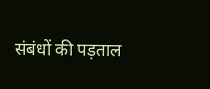संबंधों की पड़ताल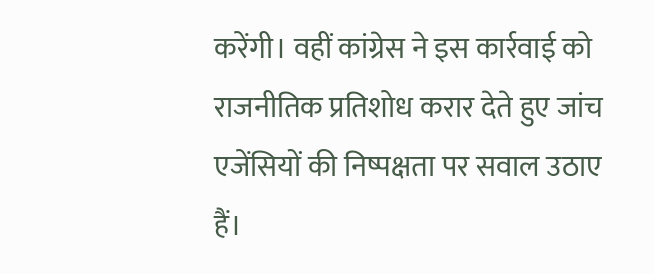करेंगी। वहीं कांग्रेस ने इस कार्रवाई को राजनीतिक प्रतिशोध करार देते हुए जांच एजेंसियों की निष्पक्षता पर सवाल उठाए हैं।